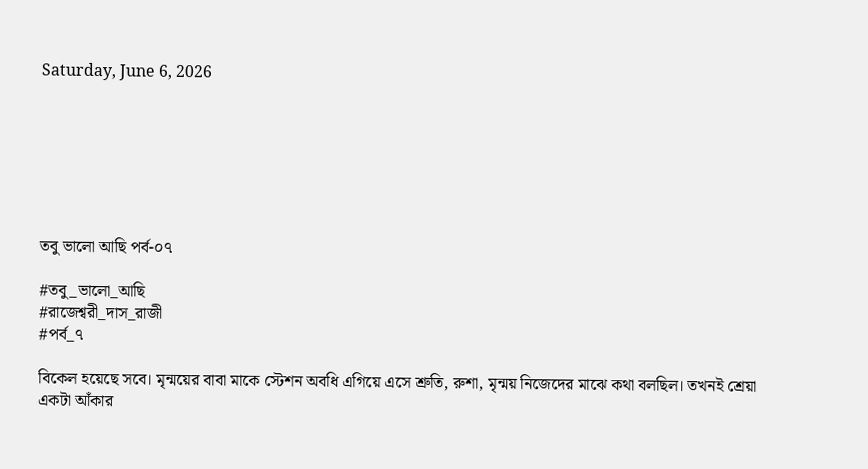Saturday, June 6, 2026







তবু ভালো আছি পর্ব-০৭

#তবু_ভালো_আছি
#রাজেশ্বরী_দাস_রাজী
#পর্ব_৭

বিকেল হয়েছে সবে। মৃন্ময়ের বাবা মাকে স্টেশন অবধি এগিয়ে এসে শ্রুতি, রুশা, মৃন্ময় নিজেদের মাঝে কথা বলছিল। তখনই শ্রেয়া একটা আঁকার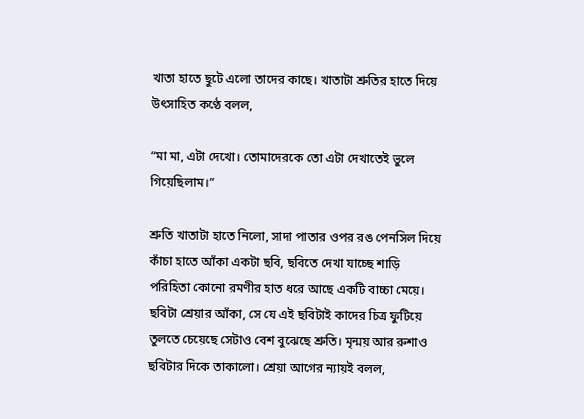খাতা হাতে ছুটে এলো তাদের কাছে। খাতাটা শ্রুতির হাতে দিয়ে উৎসাহিত কণ্ঠে বলল,

“মা মা, এটা দেখো। তোমাদেরকে তো এটা দেখাতেই ভুলে গিয়েছিলাম।”

শ্রুতি খাতাটা হাতে নিলো, সাদা পাতার ওপর রঙ পেনসিল দিয়ে কাঁচা হাতে আঁকা একটা ছবি, ছবিতে দেখা যাচ্ছে শাড়ি পরিহিতা কোনো রমণীর হাত ধরে আছে একটি বাচ্চা মেয়ে। ছবিটা শ্রেয়ার আঁকা, সে যে এই ছবিটাই কাদের চিত্র ফুটিয়ে তুলতে চেয়েছে সেটাও বেশ বুঝেছে শ্রুতি। মৃন্ময় আর রুশাও ছবিটার দিকে তাকালো। শ্রেয়া আগের ন্যায়ই বলল,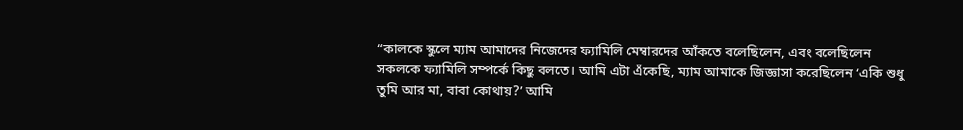“কালকে স্কুলে ম্যাম আমাদের নিজেদের ফ্যামিলি মেম্বারদের আঁকতে বলেছিলেন, এবং বলেছিলেন সকলকে ফ্যামিলি সম্পর্কে কিছু বলতে। আমি এটা এঁকেছি, ম্যাম আমাকে জিজ্ঞাসা করেছিলেন ‘একি শুধু তুমি আর মা, বাবা কোথায়?’ আমি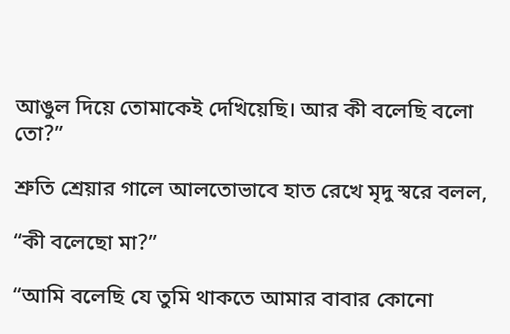আঙুল দিয়ে তোমাকেই দেখিয়েছি। আর কী বলেছি বলো তো?”

শ্রুতি শ্রেয়ার গালে আলতোভাবে হাত রেখে মৃদু স্বরে বলল,

“কী বলেছো মা?”

“আমি বলেছি যে তুমি থাকতে আমার বাবার কোনো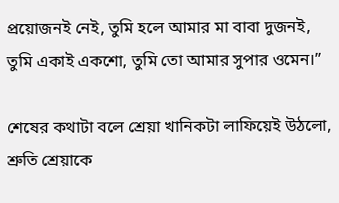প্রয়োজনই নেই, তুমি হলে আমার মা বাবা দুজনই, তুমি একাই একশো, তুমি তো আমার সুপার ওমেন।”

শেষের কথাটা বলে শ্রেয়া খানিকটা লাফিয়েই উঠলো, শ্রুতি শ্রেয়াকে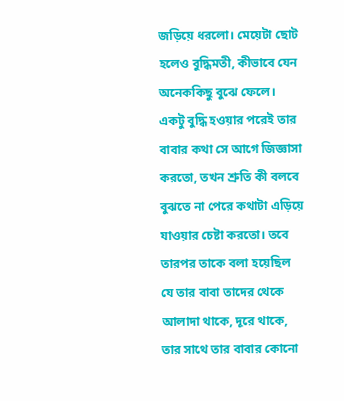জড়িয়ে ধরলো। মেয়েটা ছোট হলেও বুদ্ধিমতী, কীভাবে যেন অনেককিছু বুঝে ফেলে। একটু বুদ্ধি হওয়ার পরেই তার বাবার কথা সে আগে জিজ্ঞাসা করতো, তখন শ্রুতি কী বলবে বুঝতে না পেরে কথাটা এড়িয়ে যাওয়ার চেষ্টা করতো। তবে তারপর তাকে বলা হয়েছিল যে তার বাবা তাদের থেকে আলাদা থাকে, দূরে থাকে, তার সাথে তার বাবার কোনো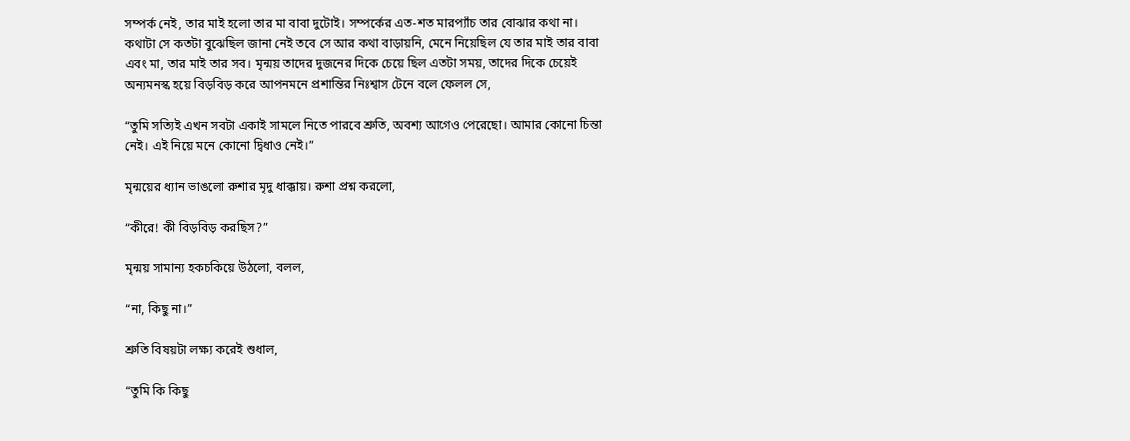সম্পর্ক নেই, তার মাই হলো তার মা বাবা দুটোই। সম্পর্কের এত-শত মারপ্যাঁচ তার বোঝার কথা না। কথাটা সে কতটা বুঝেছিল জানা নেই তবে সে আর কথা বাড়ায়নি, মেনে নিয়েছিল যে তার মাই তার বাবা এবং মা, তার মাই তার সব। মৃন্ময় তাদের দুজনের দিকে চেয়ে ছিল এতটা সময়, তাদের দিকে চেয়েই অন্যমনস্ক হয়ে বিড়বিড় করে আপনমনে প্রশান্তির নিঃশ্বাস টেনে বলে ফেলল সে,

“তুমি সত্যিই এখন সবটা একাই সামলে নিতে পারবে শ্রুতি, অবশ্য আগেও পেরেছো। আমার কোনো চিন্তা নেই। এই নিয়ে মনে কোনো দ্বিধাও নেই।”

মৃন্ময়ের ধ্যান ভাঙলো রুশার মৃদু ধাক্কায়। রুশা প্রশ্ন করলো,

“কীরে! কী বিড়বিড় করছিস?”

মৃন্ময় সামান্য হকচকিয়ে উঠলো, বলল,

“না, কিছু না।”

শ্রুতি বিষয়টা লক্ষ্য করেই শুধাল,

“তুমি কি কিছু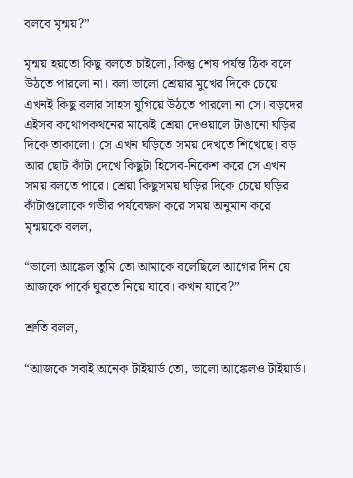বলবে মৃন্ময়?”

মৃন্ময় হয়তো কিছু বলতে চাইলো, কিন্তু শেষ পর্যন্ত ঠিক বলে উঠতে পারলো না। বলা ভালো শ্রেয়ার মুখের দিকে চেয়ে এখনই কিছু বলার সাহস যুগিয়ে উঠতে পারলো না সে। বড়দের এইসব কথোপকথনের মাঝেই শ্রেয়া দেওয়ালে টাঙানো ঘড়ির দিকে তাকালো। সে এখন ঘড়িতে সময় দেখতে শিখেছে। বড় আর ছোট কাঁটা দেখে কিছুটা হিসেব-নিকেশ করে সে এখন সময় বলতে পারে। শ্রেয়া কিছুসময় ঘড়ির দিকে চেয়ে ঘড়ির কাঁটাগুলোকে গভীর পর্যবেক্ষণ করে সময় অনুমান করে মৃন্ময়কে বলল,

“ভালো আঙ্কেল তুমি তো আমাকে বলেছিলে আগের দিন যে আজকে পার্কে ঘুরতে নিয়ে যাবে। কখন যাবে?”

শ্রুতি বলল,

“আজকে সবাই অনেক টাইয়ার্ড তো, ভালো আঙ্কেলও টাইয়ার্ড।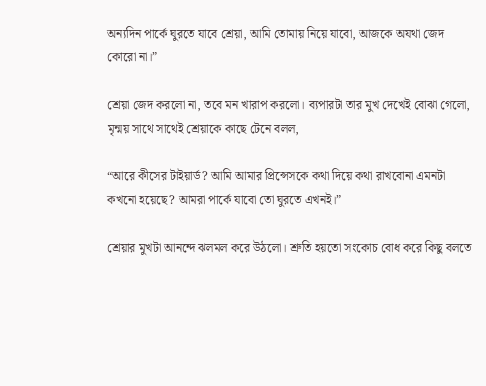অন্যদিন পার্কে ঘুরতে যাবে শ্রেয়া, আমি তোমায় নিয়ে যাবো, আজকে অযথা জেদ কোরো না।”

শ্রেয়া জেদ করলো না, তবে মন খারাপ করলো। ব্যপারটা তার মুখ দেখেই বোঝা গেলো, মৃন্ময় সাথে সাথেই শ্রেয়াকে কাছে টেনে বলল,

“আরে কীসের টাইয়ার্ড? আমি আমার প্রিন্সেসকে কথা দিয়ে কথা রাখবোনা এমনটা কখনো হয়েছে? আমরা পার্কে যাবো তো ঘুরতে এখনই।”

শ্রেয়ার মুখটা আনন্দে ঝলমল করে উঠলো। শ্রুতি হয়তো সংকোচ বোধ করে কিছু বলতে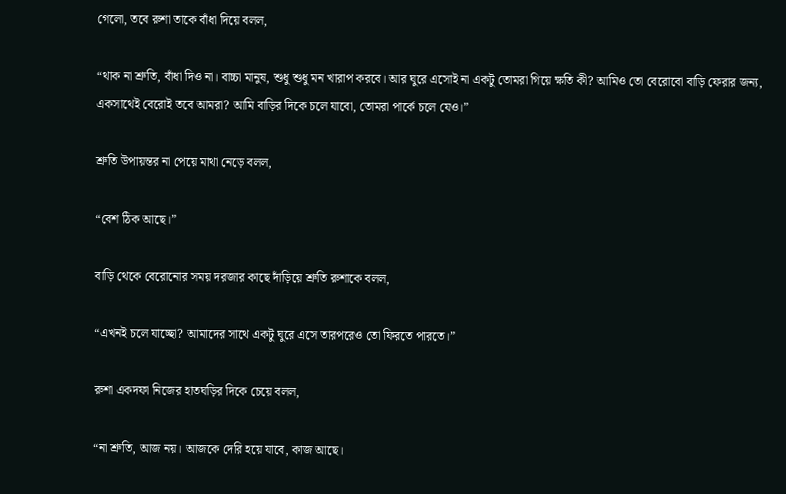গেলো, তবে রুশা তাকে বাঁধা দিয়ে বলল,

“থাক না শ্রুতি, বাঁধা দিও না। বাচ্চা মানুষ, শুধু শুধু মন খারাপ করবে। আর ঘুরে এসোই না একটু তোমরা গিয়ে ক্ষতি কী? আমিও তো বেরোবো বাড়ি ফেরার জন্য, একসাথেই বেরোই তবে আমরা? আমি বাড়ির দিকে চলে যাবো, তোমরা পার্কে চলে যেও।”

শ্রুতি উপায়ন্তর না পেয়ে মাথা নেড়ে বলল,

“বেশ ঠিক আছে।”

বাড়ি থেকে বেরোনোর সময় দরজার কাছে দাঁড়িয়ে শ্রুতি রুশাকে বলল,

“এখনই চলে যাচ্ছো? আমাদের সাথে একটু ঘুরে এসে তারপরেও তো ফিরতে পারতে।”

রুশা একদফা নিজের হাতঘড়ির দিকে চেয়ে বলল,

“না শ্রুতি, আজ নয়। আজকে দেরি হয়ে যাবে, কাজ আছে।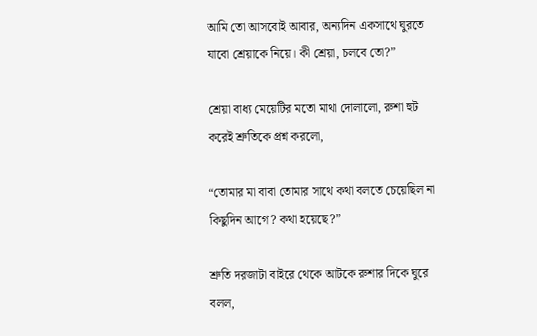আমি তো আসবোই আবার, অন্যদিন একসাথে ঘুরতে যাবো শ্রেয়াকে নিয়ে। কী শ্রেয়া, চলবে তো?”

শ্রেয়া বাধ্য মেয়েটির মতো মাথা দোলালো, রুশা হুট করেই শ্রুতিকে প্রশ্ন করলো,

“তোমার মা বাবা তোমার সাথে কথা বলতে চেয়েছিল না কিছুদিন আগে? কথা হয়েছে?”

শ্রুতি দরজাটা বাইরে থেকে আটকে রুশার দিকে ঘুরে বলল,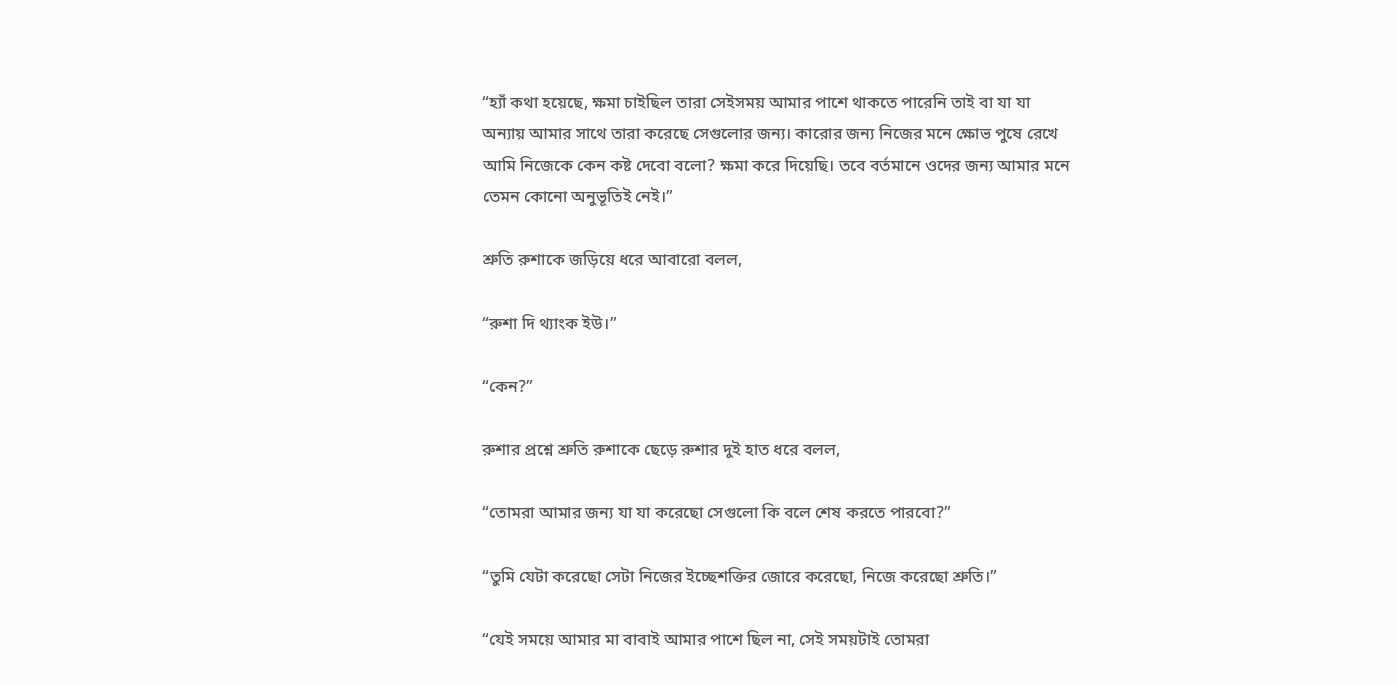“হ্যাঁ কথা হয়েছে, ক্ষমা চাইছিল তারা সেইসময় আমার পাশে থাকতে পারেনি তাই বা যা যা অন্যায় আমার সাথে তারা করেছে সেগুলোর জন্য। কারোর জন্য নিজের মনে ক্ষোভ পুষে রেখে আমি নিজেকে কেন কষ্ট দেবো বলো? ক্ষমা করে দিয়েছি। তবে বর্তমানে ওদের জন্য আমার মনে তেমন কোনো অনুভূতিই নেই।”

শ্রুতি রুশাকে জড়িয়ে ধরে আবারো বলল,

“রুশা দি থ্যাংক ইউ।”

“কেন?”

রুশার প্রশ্নে শ্রুতি রুশাকে ছেড়ে রুশার দুই হাত ধরে বলল,

“তোমরা আমার জন্য যা যা করেছো সেগুলো কি বলে শেষ করতে পারবো?”

“তুমি যেটা করেছো সেটা নিজের ইচ্ছেশক্তির জোরে করেছো, নিজে করেছো শ্রুতি।”

“যেই সময়ে আমার মা বাবাই আমার পাশে ছিল না, সেই সময়টাই তোমরা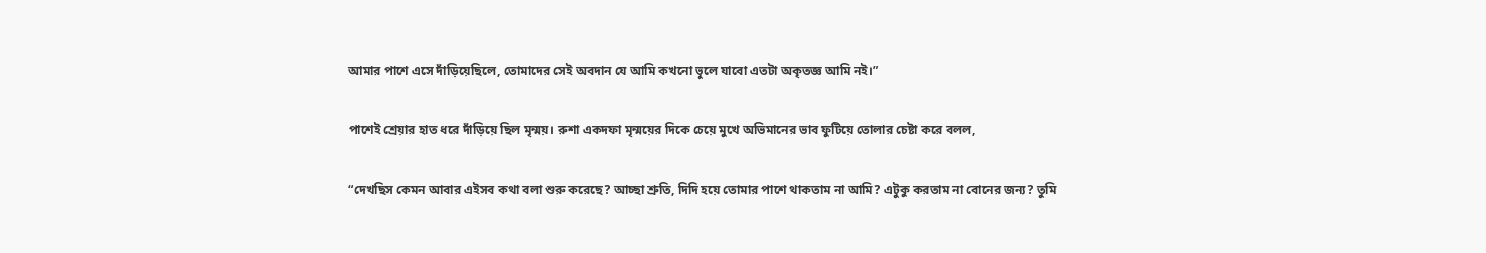আমার পাশে এসে দাঁড়িয়েছিলে, তোমাদের সেই অবদান যে আমি কখনো ভুলে যাবো এতটা অকৃতজ্ঞ আমি নই।”

পাশেই শ্রেয়ার হাত ধরে দাঁড়িয়ে ছিল মৃন্ময়। রুশা একদফা মৃন্ময়ের দিকে চেয়ে মুখে অভিমানের ভাব ফুটিয়ে তোলার চেষ্টা করে বলল,

“দেখছিস কেমন আবার এইসব কথা বলা শুরু করেছে? আচ্ছা শ্রুতি, দিদি হয়ে তোমার পাশে থাকতাম না আমি? এটুকু করতাম না বোনের জন্য? তুমি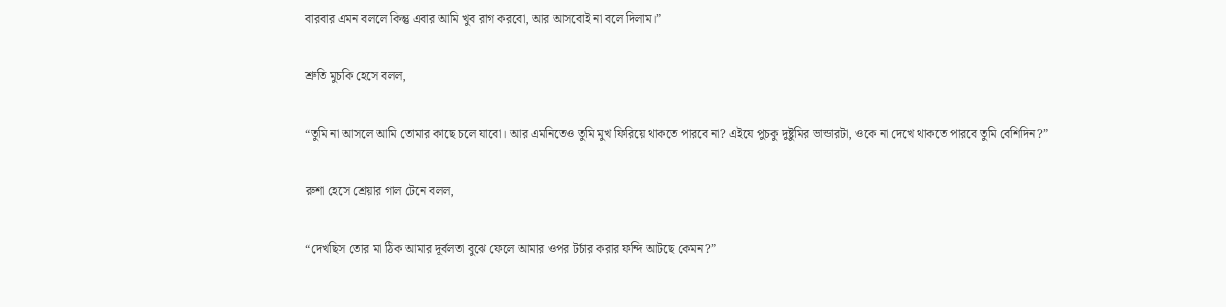বারবার এমন বললে কিন্তু এবার আমি খুব রাগ করবো, আর আসবোই না বলে দিলাম।”

শ্রুতি মুচকি হেসে বলল,

“তুমি না আসলে আমি তোমার কাছে চলে যাবো। আর এমনিতেও তুমি মুখ ফিরিয়ে থাকতে পারবে না? এইযে পুচকু দুষ্টুমির ভান্ডারটা, ওকে না দেখে থাকতে পারবে তুমি বেশিদিন?”

রুশা হেসে শ্রেয়ার গাল টেনে বলল,

“দেখছিস তোর মা ঠিক আমার দূর্বলতা বুঝে ফেলে আমার ওপর টর্চার করার ফন্দি আটছে কেমন?”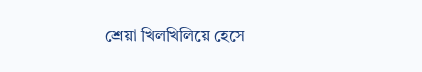শ্রেয়া খিলখিলিয়ে হেসে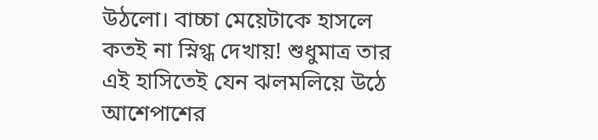উঠলো। বাচ্চা মেয়েটাকে হাসলে কতই না স্নিগ্ধ দেখায়! শুধুমাত্র তার এই হাসিতেই যেন ঝলমলিয়ে উঠে আশেপাশের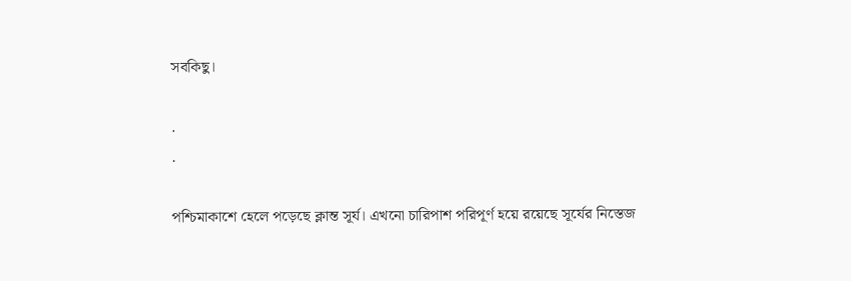সবকিছু।

.
.

পশ্চিমাকাশে হেলে পড়েছে ক্লান্ত সূর্য। এখনো চারিপাশ পরিপূর্ণ হয়ে রয়েছে সূর্যের নিস্তেজ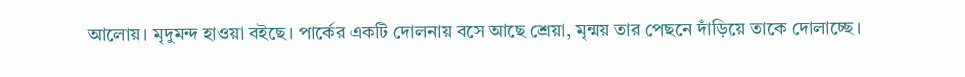আলোয়। মৃদুমন্দ হাওয়া বইছে। পার্কের একটি দোলনায় বসে আছে শ্রেয়া, মৃন্ময় তার পেছনে দাঁড়িয়ে তাকে দোলাচ্ছে।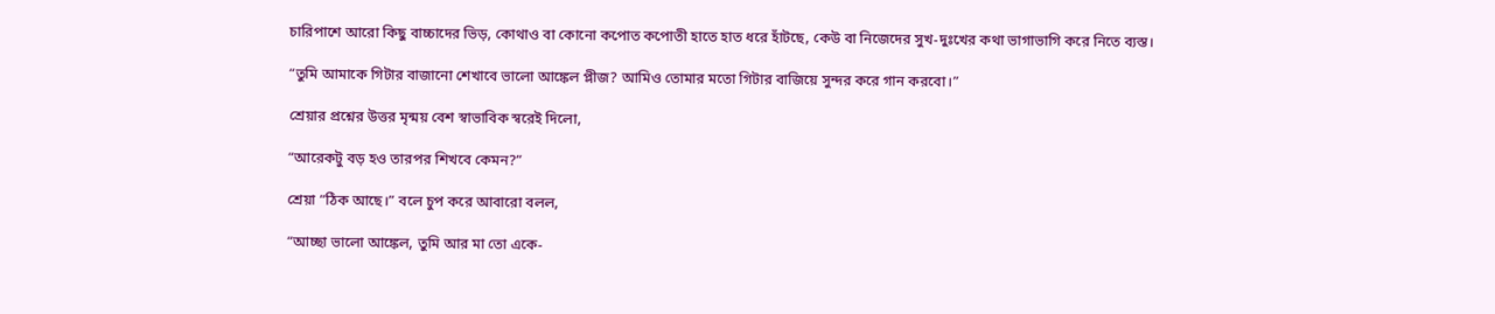চারিপাশে আরো কিছু বাচ্চাদের ভিড়, কোথাও বা কোনো কপোত কপোতী হাতে হাত ধরে হাঁটছে, কেউ বা নিজেদের সুখ-দুঃখের কথা ভাগাভাগি করে নিতে ব্যস্ত।

“তুমি আমাকে গিটার বাজানো শেখাবে ভালো আঙ্কেল প্লীজ? আমিও তোমার মতো গিটার বাজিয়ে সুন্দর করে গান করবো।”

শ্রেয়ার প্রশ্নের উত্তর মৃন্ময় বেশ স্বাভাবিক স্বরেই দিলো,

“আরেকটু বড় হও তারপর শিখবে কেমন?”

শ্রেয়া “ঠিক আছে।” বলে চুপ করে আবারো বলল,

“আচ্ছা ভালো আঙ্কেল, তুমি আর মা তো একে-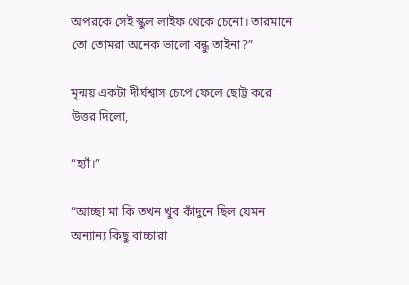অপরকে সেই স্কুল লাইফ থেকে চেনো। তারমানে তো তোমরা অনেক ভালো বন্ধু তাইনা?”

মৃন্ময় একটা দীর্ঘশ্বাস চেপে ফেলে ছোট্ট করে উত্তর দিলো,

“হ্যাঁ।”

“আচ্ছা মা কি তখন খুব কাঁদুনে ছিল যেমন অন্যান্য কিছু বাচ্চারা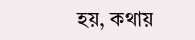হয়, কথায়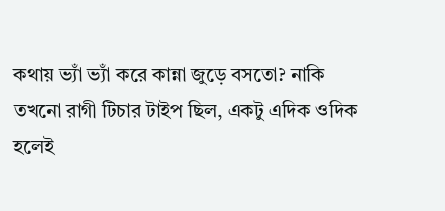কথায় ভ্যাঁ ভ্যাঁ করে কান্না জুড়ে বসতো? নাকি তখনো রাগী টিচার টাইপ ছিল, একটু এদিক ওদিক হলেই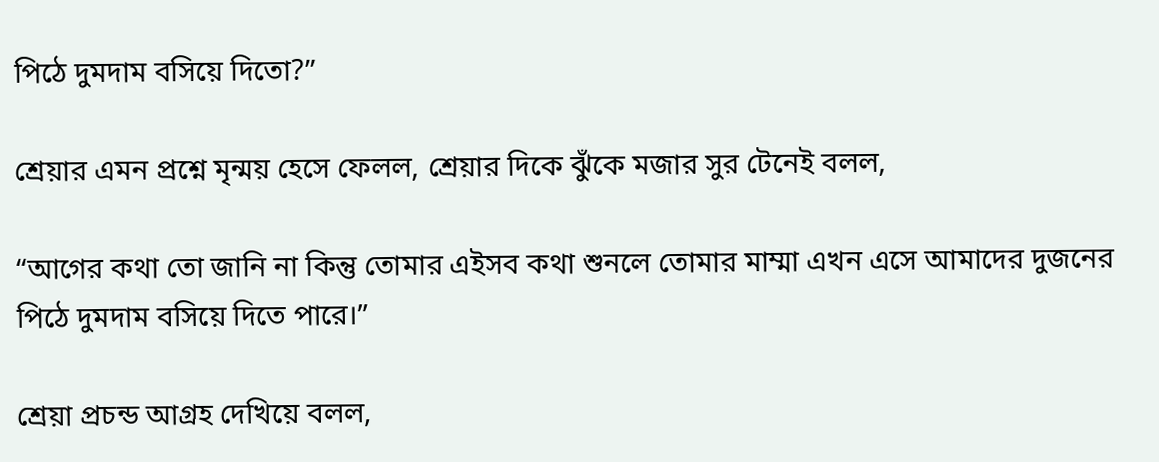পিঠে দুমদাম বসিয়ে দিতো?”

শ্রেয়ার এমন প্রশ্নে মৃন্ময় হেসে ফেলল, শ্রেয়ার দিকে ঝুঁকে মজার সুর টেনেই বলল,

“আগের কথা তো জানি না কিন্তু তোমার এইসব কথা শুনলে তোমার মাম্মা এখন এসে আমাদের দুজনের পিঠে দুমদাম বসিয়ে দিতে পারে।”

শ্রেয়া প্রচন্ড আগ্রহ দেখিয়ে বলল,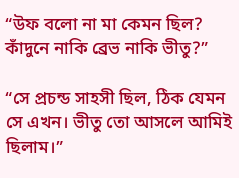“উফ বলো না মা কেমন ছিল? কাঁদুনে নাকি ব্রেভ নাকি ভীতু?”

“সে প্রচন্ড সাহসী ছিল, ঠিক যেমন সে এখন। ভীতু তো আসলে আমিই ছিলাম।”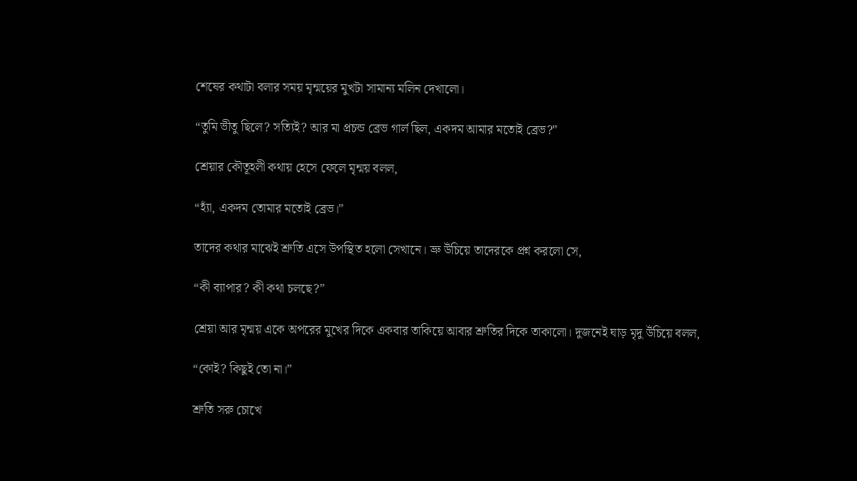শেষের কথাটা বলার সময় মৃন্ময়ের মুখটা সামান্য মলিন দেখালো।

“তুমি ভীতু ছিলে? সত্যিই? আর মা প্রচন্ড ব্রেভ গার্ল ছিল, একদম আমার মতোই ব্রেভ?”

শ্রেয়ার কৌতূহলী কথায় হেসে ফেলে মৃন্ময় বলল,

“হ্যাঁ, একদম তোমার মতোই ব্রেভ।”

তাদের কথার মাঝেই শ্রুতি এসে উপস্থিত হলো সেখানে। ভ্রু উঁচিয়ে তাদেরকে প্রশ্ন করলো সে,

“কী ব্যাপার? কী কথা চলছে?”

শ্রেয়া আর মৃন্ময় একে অপরের মুখের দিকে একবার তাকিয়ে আবার শ্রুতির দিকে তাকালো। দুজনেই ঘাড় মৃদু উঁচিয়ে বলল,

“কোই? কিছুই তো না।”

শ্রুতি সরু চোখে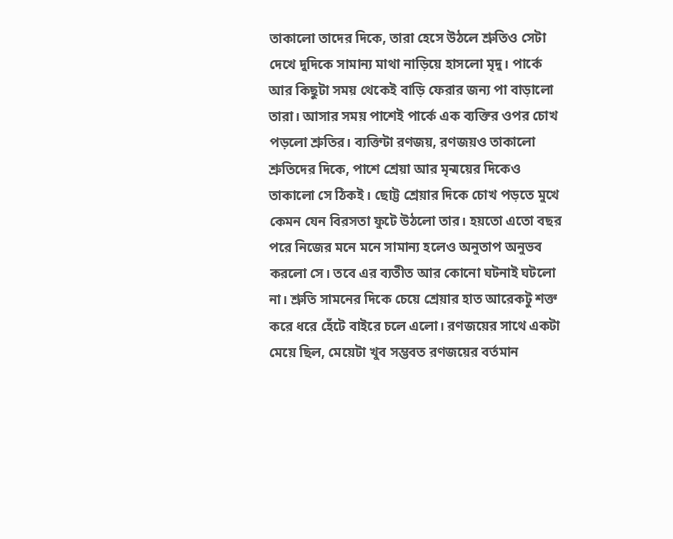তাকালো তাদের দিকে, তারা হেসে উঠলে শ্রুতিও সেটা দেখে দুদিকে সামান্য মাথা নাড়িয়ে হাসলো মৃদু। পার্কে আর কিছুটা সময় থেকেই বাড়ি ফেরার জন্য পা বাড়ালো তারা। আসার সময় পাশেই পার্কে এক ব্যক্তির ওপর চোখ পড়লো শ্রুতির। ব্যক্তিটা রণজয়, রণজয়ও তাকালো শ্রুতিদের দিকে, পাশে শ্রেয়া আর মৃন্ময়ের দিকেও তাকালো সে ঠিকই। ছোট্ট শ্রেয়ার দিকে চোখ পড়তে মুখে কেমন যেন বিরসতা ফুটে উঠলো তার। হয়তো এতো বছর পরে নিজের মনে মনে সামান্য হলেও অনুতাপ অনুভব করলো সে। তবে এর ব্যতীত আর কোনো ঘটনাই ঘটলো না। শ্রুতি সামনের দিকে চেয়ে শ্রেয়ার হাত আরেকটু শক্ত করে ধরে হেঁটে বাইরে চলে এলো। রণজয়ের সাথে একটা মেয়ে ছিল, মেয়েটা খুব সম্ভবত রণজয়ের বর্তমান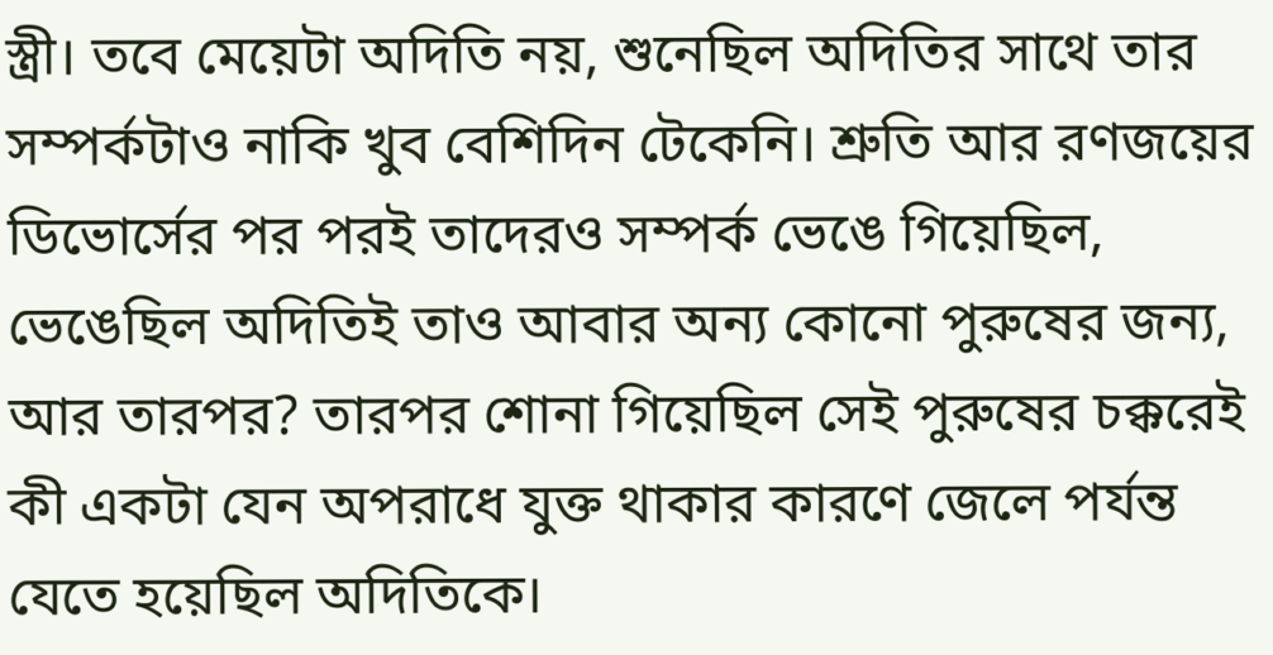স্ত্রী। তবে মেয়েটা অদিতি নয়, শুনেছিল অদিতির সাথে তার সম্পর্কটাও নাকি খুব বেশিদিন টেকেনি। শ্রুতি আর রণজয়ের ডিভোর্সের পর পরই তাদেরও সম্পর্ক ভেঙে গিয়েছিল, ভেঙেছিল অদিতিই তাও আবার অন্য কোনো পুরুষের জন্য, আর তারপর? তারপর শোনা গিয়েছিল সেই পুরুষের চক্করেই কী একটা যেন অপরাধে যুক্ত থাকার কারণে জেলে পর্যন্ত যেতে হয়েছিল অদিতিকে।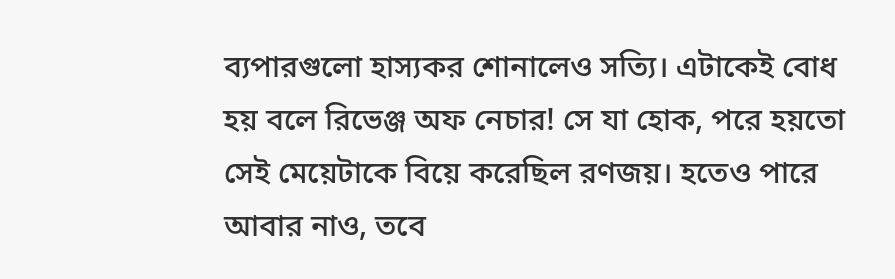ব্যপারগুলো হাস্যকর শোনালেও সত্যি। এটাকেই বোধ হয় বলে রিভেঞ্জ অফ নেচার! সে যা হোক, পরে হয়তো সেই মেয়েটাকে বিয়ে করেছিল রণজয়। হতেও পারে আবার নাও, তবে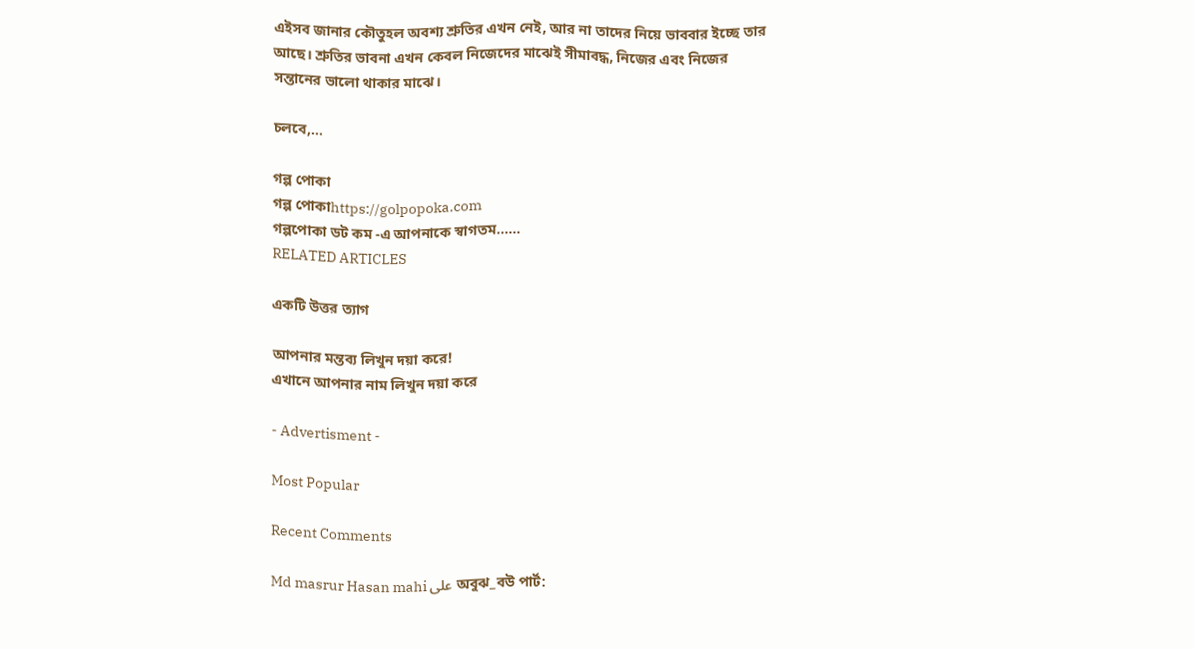এইসব জানার কৌতুহল অবশ্য শ্রুতির এখন নেই, আর না তাদের নিয়ে ভাববার ইচ্ছে তার আছে। শ্রুতির ভাবনা এখন কেবল নিজেদের মাঝেই সীমাবদ্ধ, নিজের এবং নিজের সন্তানের ভালো থাকার মাঝে।

চলবে,…

গল্প পোকা
গল্প পোকাhttps://golpopoka.com
গল্পপোকা ডট কম -এ আপনাকে স্বাগতম......
RELATED ARTICLES

একটি উত্তর ত্যাগ

আপনার মন্তব্য লিখুন দয়া করে!
এখানে আপনার নাম লিখুন দয়া করে

- Advertisment -

Most Popular

Recent Comments

Md masrur Hasan mahi على অবুঝ_বউ পার্ট: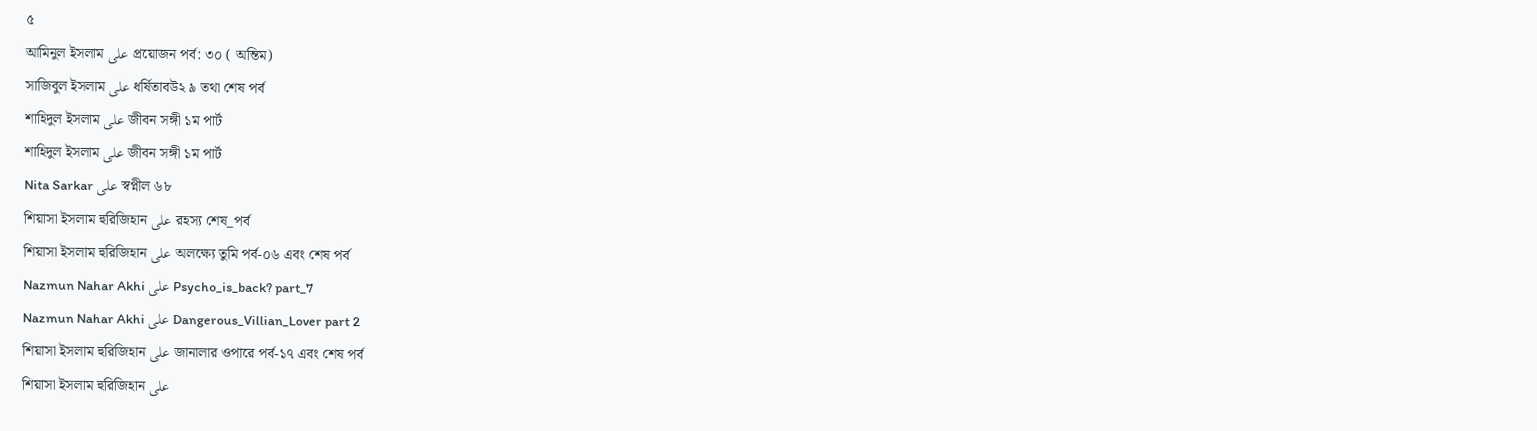৫
আমিনুল ইসলাম على প্রয়োজন পর্ব: ৩০ ( অন্তিম)
সাজিবুল ইসলাম على ধর্ষিতাবউ২ ৯ তথা শেষ পর্ব
শাহিদুল ইসলাম على জীবন সঙ্গী ১ম পার্ট
শাহিদুল ইসলাম على জীবন সঙ্গী ১ম পার্ট
Nita Sarkar على স্বপ্নীল ৬৮
শিয়াসা ইসলাম হুরিজিহান على রহস্য শেষ_পর্ব
শিয়াসা ইসলাম হুরিজিহান على অলক্ষ্যে তুমি পর্ব-০৬ এবং শেষ পর্ব
Nazmun Nahar Akhi على Psycho_is_back? part_7
Nazmun Nahar Akhi على Dangerous_Villian_Lover part 2
শিয়াসা ইসলাম হুরিজিহান على জানালার ওপারে পর্ব-১৭ এবং শেষ পর্ব
শিয়াসা ইসলাম হুরিজিহান على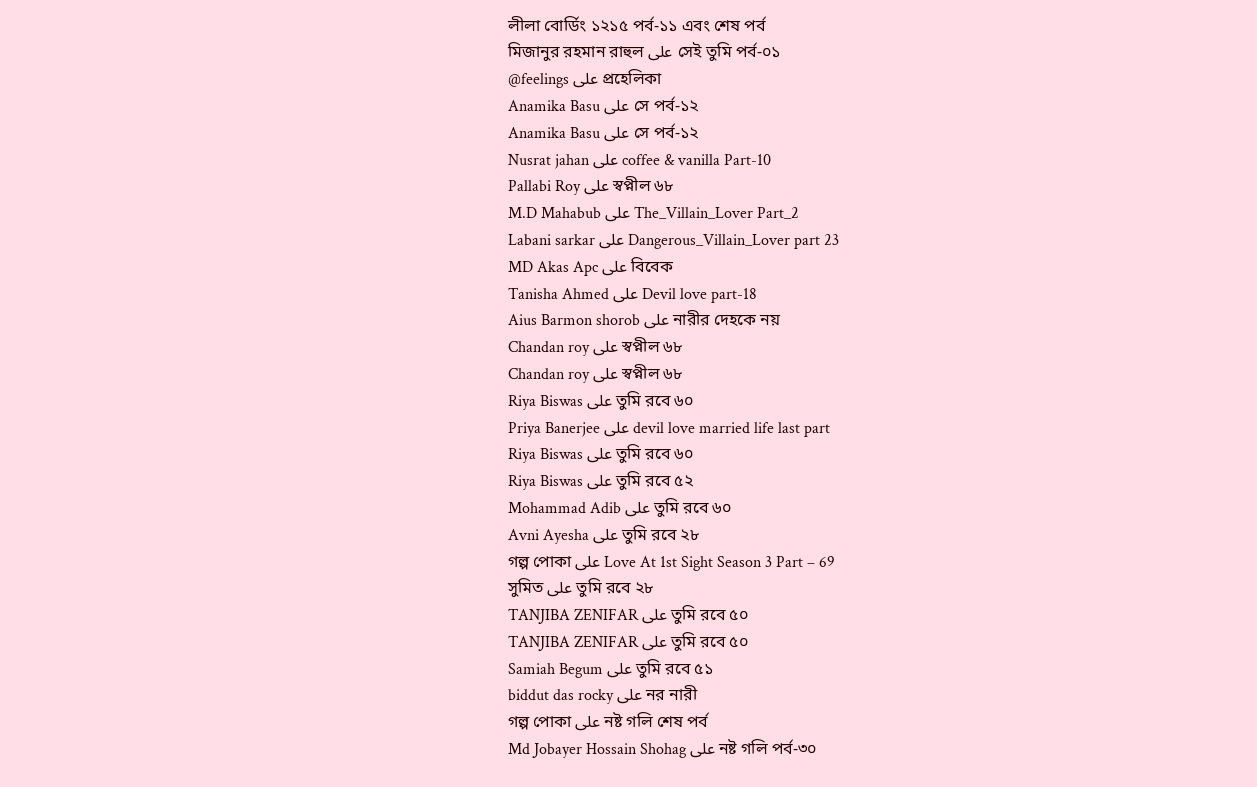লীলা বোর্ডিং ১২১৫ পর্ব-১১ এবং শেষ পর্ব
মিজানুর রহমান রাহুল على সেই তুমি পর্ব-০১
@feelings على প্রহেলিকা
Anamika Basu على সে পর্ব-১২
Anamika Basu على সে পর্ব-১২
Nusrat jahan على coffee & vanilla Part-10
Pallabi Roy على স্বপ্নীল ৬৮
M.D Mahabub على The_Villain_Lover Part_2
Labani sarkar على Dangerous_Villain_Lover part 23
MD Akas Apc على বিবেক
Tanisha Ahmed على Devil love part-18
Aius Barmon shorob على নারীর দেহকে নয়
Chandan roy على স্বপ্নীল ৬৮
Chandan roy على স্বপ্নীল ৬৮
Riya Biswas على তুমি রবে ৬০
Priya Banerjee على devil love married life last part
Riya Biswas على তুমি রবে ৬০
Riya Biswas على তুমি রবে ৫২
Mohammad Adib على তুমি রবে ৬০
Avni Ayesha على তুমি রবে ২৮
গল্প পোকা على Love At 1st Sight Season 3 Part – 69
সুমিত على তুমি রবে ২৮
TANJIBA ZENIFAR على তুমি রবে ৫০
TANJIBA ZENIFAR على তুমি রবে ৫০
Samiah Begum على তুমি রবে ৫১
biddut das rocky على নর নারী
গল্প পোকা على নষ্ট গলি শেষ পর্ব
Md Jobayer Hossain Shohag على নষ্ট গলি পর্ব-৩০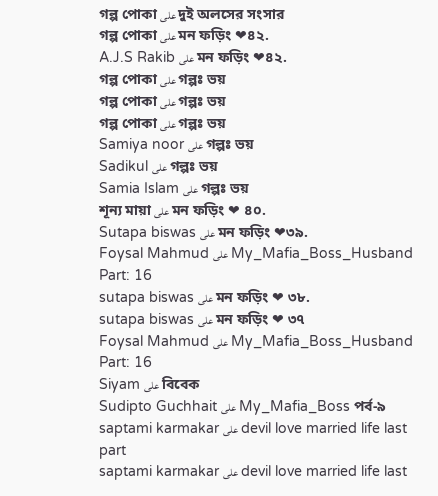গল্প পোকা على দুই অলসের সংসার
গল্প পোকা على মন ফড়িং ❤৪২.
A.J.S Rakib على মন ফড়িং ❤৪২.
গল্প পোকা على গল্পঃ ভয়
গল্প পোকা على গল্পঃ ভয়
গল্প পোকা على গল্পঃ ভয়
Samiya noor على গল্পঃ ভয়
Sadikul على গল্পঃ ভয়
Samia Islam على গল্পঃ ভয়
শূন্য মায়া على মন ফড়িং ❤ ৪০.
Sutapa biswas على মন ফড়িং ❤৩৯.
Foysal Mahmud على My_Mafia_Boss_Husband Part: 16
sutapa biswas على মন ফড়িং ❤ ৩৮.
sutapa biswas على মন ফড়িং ❤ ৩৭
Foysal Mahmud على My_Mafia_Boss_Husband Part: 16
Siyam على বিবেক
Sudipto Guchhait على My_Mafia_Boss পর্ব-৯
saptami karmakar على devil love married life last part
saptami karmakar على devil love married life last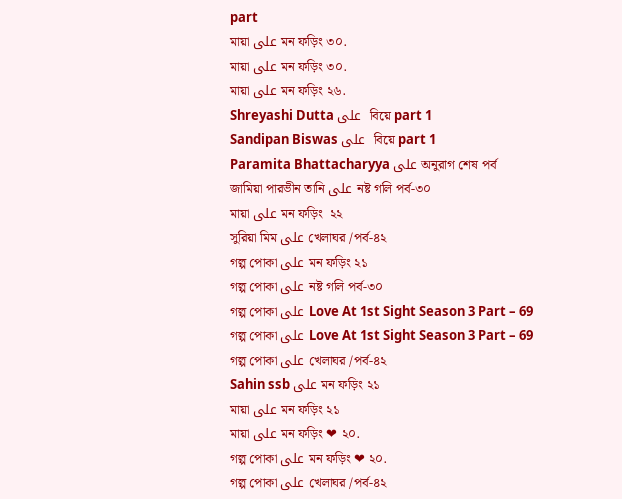part
মায়া على মন ফড়িং ৩০.
মায়া على মন ফড়িং ৩০.
মায়া على মন ফড়িং ২৬.
Shreyashi Dutta على  বিয়ে part 1
Sandipan Biswas على  বিয়ে part 1
Paramita Bhattacharyya على অনুরাগ শেষ পর্ব
জামিয়া পারভীন তানি على নষ্ট গলি পর্ব-৩০
মায়া على মন ফড়িং  ২২
সুরিয়া মিম على খেলাঘর /পর্ব-৪২
গল্প পোকা على মন ফড়িং ২১
গল্প পোকা على নষ্ট গলি পর্ব-৩০
গল্প পোকা على Love At 1st Sight Season 3 Part – 69
গল্প পোকা على Love At 1st Sight Season 3 Part – 69
গল্প পোকা على খেলাঘর /পর্ব-৪২
Sahin ssb على মন ফড়িং ২১
মায়া على মন ফড়িং ২১
মায়া على মন ফড়িং ❤ ২০.
গল্প পোকা على মন ফড়িং ❤ ২০.
গল্প পোকা على খেলাঘর /পর্ব-৪২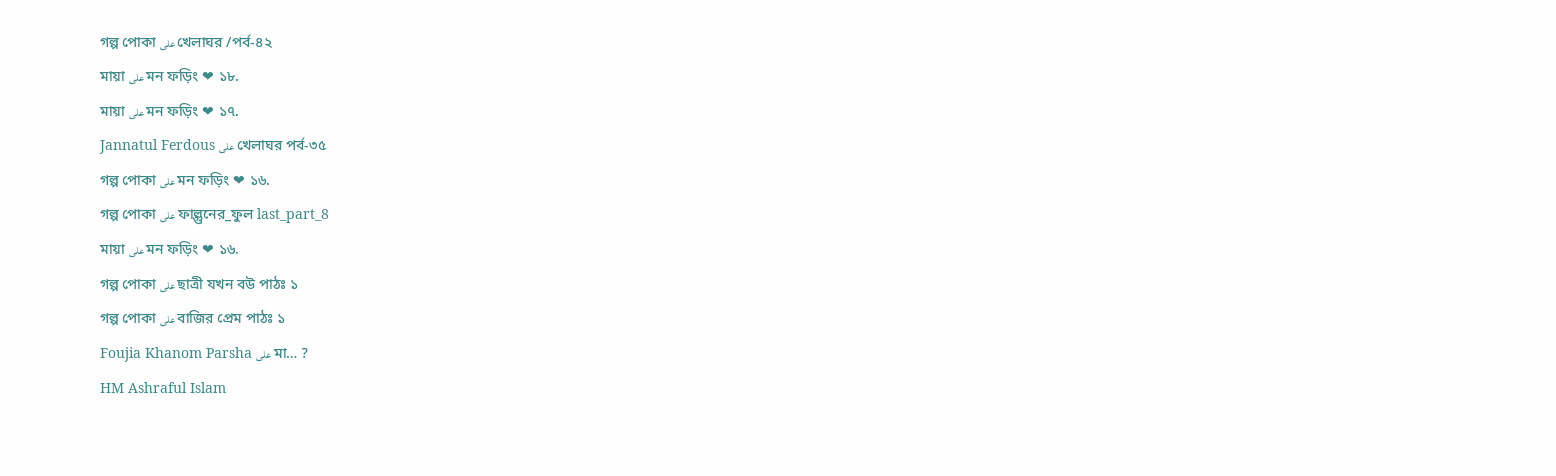গল্প পোকা على খেলাঘর /পর্ব-৪২
মায়া على মন ফড়িং ❤ ১৮.
মায়া على মন ফড়িং ❤ ১৭.
Jannatul Ferdous على খেলাঘর পর্ব-৩৫
গল্প পোকা على মন ফড়িং ❤ ১৬.
গল্প পোকা على ফাল্গুনের_ফুল last_part_8
মায়া على মন ফড়িং ❤ ১৬.
গল্প পোকা على ছাত্রী যখন বউ পাঠঃ ১
গল্প পোকা على বাজির প্রেম পাঠঃ ১
Foujia Khanom Parsha على মা… ?
HM Ashraful Islam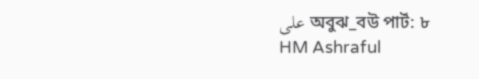على অবুঝ_বউ পার্ট: ৮
HM Ashraful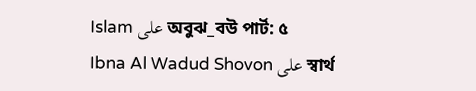Islam على অবুঝ_বউ পার্ট: ৫
Ibna Al Wadud Shovon على স্বার্থ